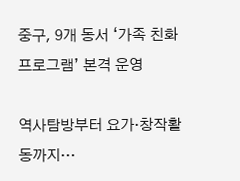중구, 9개 동서 ‘가족 친화 프로그램’ 본격 운영

역사탐방부터 요가·창작활동까지…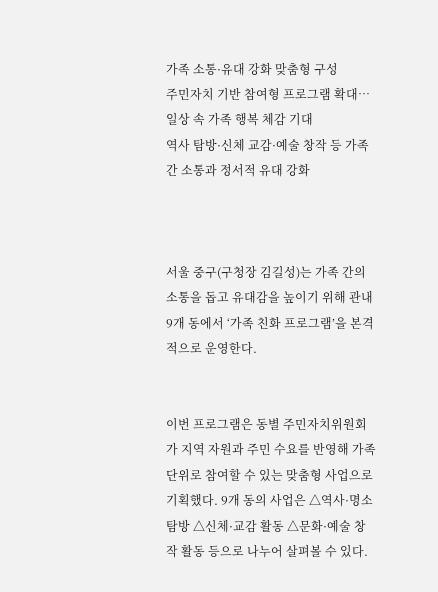가족 소통·유대 강화 맞춤형 구성
주민자치 기반 참여형 프로그램 확대…일상 속 가족 행복 체감 기대
역사 탐방·신체 교감·예술 창작 등 가족 간 소통과 정서적 유대 강화



서울 중구(구청장 김길성)는 가족 간의 소통을 돕고 유대감을 높이기 위해 관내 9개 동에서 ‘가족 친화 프로그램’을 본격적으로 운영한다.


이번 프로그램은 동별 주민자치위원회가 지역 자원과 주민 수요를 반영해 가족 단위로 참여할 수 있는 맞춤형 사업으로 기획했다. 9개 동의 사업은 △역사·명소 탐방 △신체·교감 활동 △문화·예술 창작 활동 등으로 나누어 살펴볼 수 있다.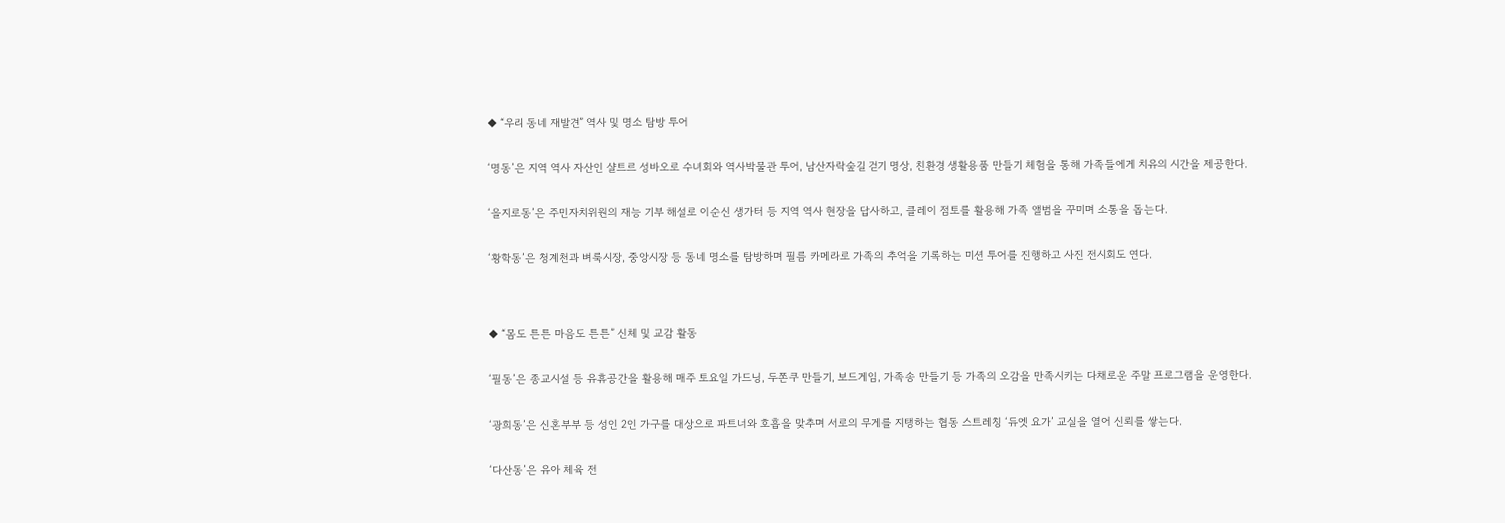◆ “우리 동네 재발견” 역사 및 명소 탐방 투어


‘명동’은 지역 역사 자산인 샬트르 성바오로 수녀회와 역사박물관 투어, 남산자락숲길 걷기 명상, 친환경 생활용품 만들기 체험을 통해 가족들에게 치유의 시간을 제공한다.


‘을지로동’은 주민자치위원의 재능 기부 해설로 이순신 생가터 등 지역 역사 현장을 답사하고, 클레이 점토를 활용해 가족 앨범을 꾸미며 소통을 돕는다.


‘황학동’은 청계천과 벼룩시장, 중앙시장 등 동네 명소를 탐방하며 필름 카메라로 가족의 추억을 기록하는 미션 투어를 진행하고 사진 전시회도 연다.




◆ “몸도 튼튼 마음도 튼튼” 신체 및 교감 활동


‘필동’은 종교시설 등 유휴공간을 활용해 매주 토요일 가드닝, 두쫀쿠 만들기, 보드게임, 가족송 만들기 등 가족의 오감을 만족시키는 다채로운 주말 프로그램을 운영한다.


‘광희동’은 신혼부부 등 성인 2인 가구를 대상으로 파트너와 호흡을 맞추며 서로의 무게를 지탱하는 협동 스트레칭 ‘듀엣 요가’ 교실을 열어 신뢰를 쌓는다.


‘다산동’은 유아 체육 전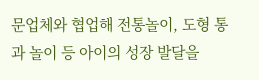문업체와 협업해 전통놀이, 도형 통과 놀이 등 아이의 성장 발달을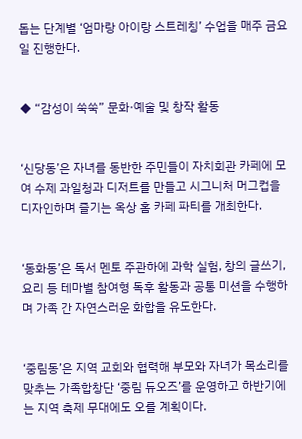돕는 단계별 ‘엄마랑 아이랑 스트레칭’ 수업을 매주 금요일 진행한다.


◆ “감성이 쑥쑥” 문화·예술 및 창작 활동


‘신당동’은 자녀를 동반한 주민들이 자치회관 카페에 모여 수제 과일청과 디저트를 만들고 시그니처 머그컵을 디자인하며 즐기는 옥상 홈 카페 파티를 개최한다.


‘동화동’은 독서 멘토 주관하에 과학 실험, 창의 글쓰기, 요리 등 테마별 참여형 독후 활동과 공통 미션을 수행하며 가족 간 자연스러운 화합을 유도한다.


‘중림동’은 지역 교회와 협력해 부모와 자녀가 목소리를 맞추는 가족합창단 ‘중림 듀오즈’를 운영하고 하반기에는 지역 축제 무대에도 오를 계획이다.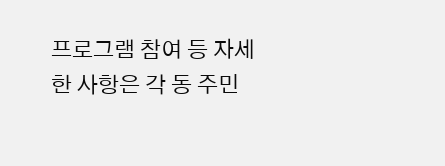프로그램 참여 등 자세한 사항은 각 동 주민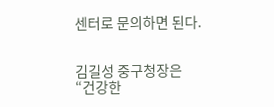센터로 문의하면 된다.


김길성 중구청장은 “건강한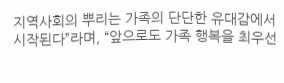지역사회의 뿌리는 가족의 단단한 유대감에서 시작된다”라며, “앞으로도 가족 행복을 최우선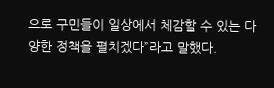으로 구민들이 일상에서 체감할 수 있는 다양한 정책을 펼치겠다”라고 말했다.